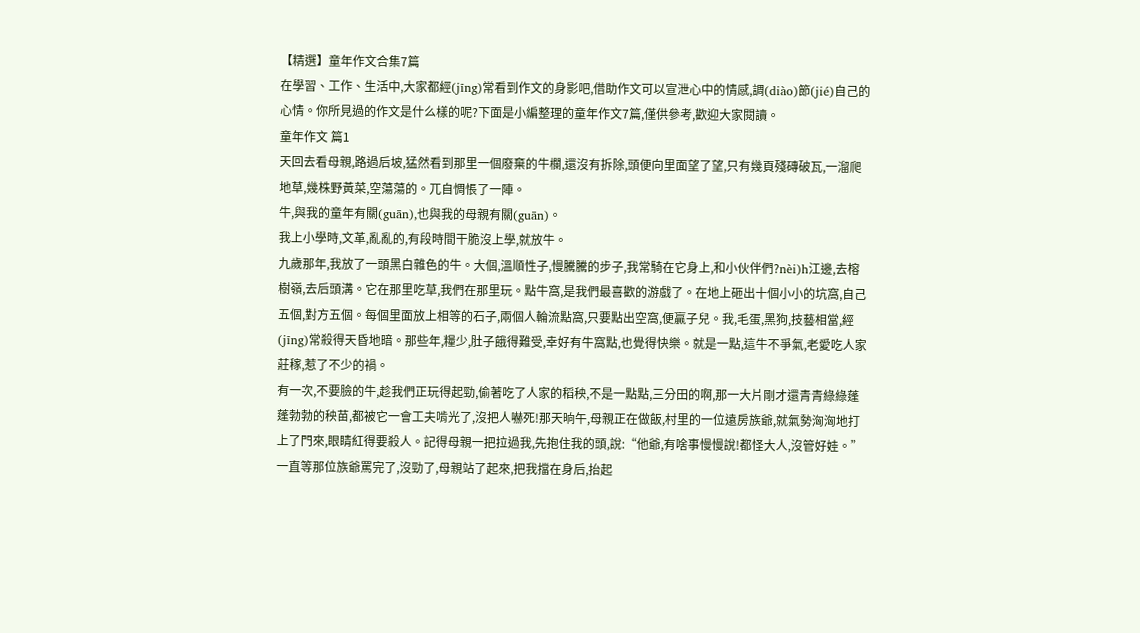【精選】童年作文合集7篇
在學習、工作、生活中,大家都經(jīng)常看到作文的身影吧,借助作文可以宣泄心中的情感,調(diào)節(jié)自己的心情。你所見過的作文是什么樣的呢?下面是小編整理的童年作文7篇,僅供參考,歡迎大家閱讀。
童年作文 篇1
天回去看母親,路過后坡,猛然看到那里一個廢棄的牛欄,還沒有拆除,頭便向里面望了望,只有幾頁殘磚破瓦,一溜爬地草,幾株野黃菜,空蕩蕩的。兀自惆悵了一陣。
牛,與我的童年有關(guān),也與我的母親有關(guān)。
我上小學時,文革,亂亂的,有段時間干脆沒上學,就放牛。
九歲那年,我放了一頭黑白雜色的牛。大個,溫順性子,慢騰騰的步子,我常騎在它身上,和小伙伴們?nèi)h江邊,去榕樹嶺,去后頭溝。它在那里吃草,我們在那里玩。點牛窩,是我們最喜歡的游戲了。在地上砸出十個小小的坑窩,自己五個,對方五個。每個里面放上相等的石子,兩個人輪流點窩,只要點出空窩,便贏子兒。我,毛蛋,黑狗,技藝相當,經(jīng)常殺得天昏地暗。那些年,糧少,肚子餓得難受,幸好有牛窩點,也覺得快樂。就是一點,這牛不爭氣,老愛吃人家莊稼,惹了不少的禍。
有一次,不要臉的牛,趁我們正玩得起勁,偷著吃了人家的稻秧,不是一點點,三分田的啊,那一大片剛才還青青綠綠蓬蓬勃勃的秧苗,都被它一會工夫啃光了,沒把人嚇死!那天晌午,母親正在做飯,村里的一位遠房族爺,就氣勢洶洶地打上了門來,眼睛紅得要殺人。記得母親一把拉過我,先抱住我的頭,說:“他爺,有啥事慢慢說!都怪大人,沒管好娃。”一直等那位族爺罵完了,沒勁了,母親站了起來,把我擋在身后,抬起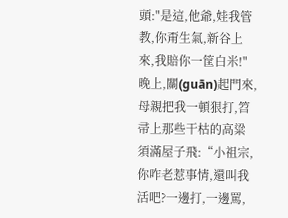頭:"是這,他爺,娃我管教,你甭生氣,新谷上來,我賠你一筐白米!"晚上,關(guān)起門來,母親把我一頓狠打,笤帚上那些干枯的高粱須滿屋子飛:“小祖宗,你咋老惹事情,還叫我活吧?一邊打,一邊罵,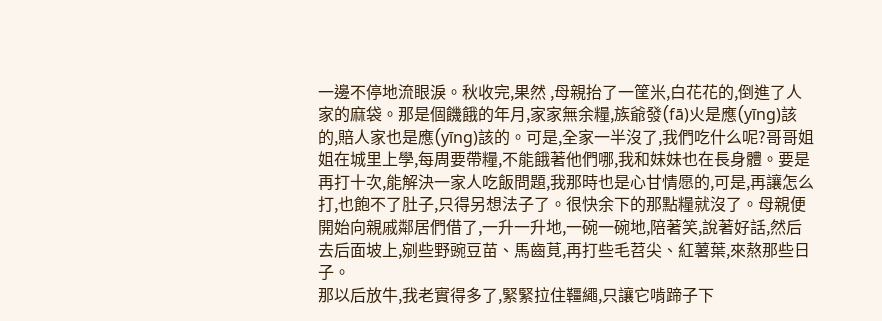一邊不停地流眼淚。秋收完,果然 ,母親抬了一筐米,白花花的,倒進了人家的麻袋。那是個饑餓的年月,家家無余糧,族爺發(fā)火是應(yīng)該的,賠人家也是應(yīng)該的。可是,全家一半沒了,我們吃什么呢?哥哥姐姐在城里上學,每周要帶糧,不能餓著他們哪,我和妹妹也在長身體。要是再打十次,能解決一家人吃飯問題,我那時也是心甘情愿的,可是,再讓怎么打,也飽不了肚子,只得另想法子了。很快余下的那點糧就沒了。母親便開始向親戚鄰居們借了,一升一升地,一碗一碗地,陪著笑,說著好話,然后去后面坡上,剜些野豌豆苗、馬齒莧,再打些毛苕尖、紅薯葉,來熬那些日子。
那以后放牛,我老實得多了,緊緊拉住韁繩,只讓它啃蹄子下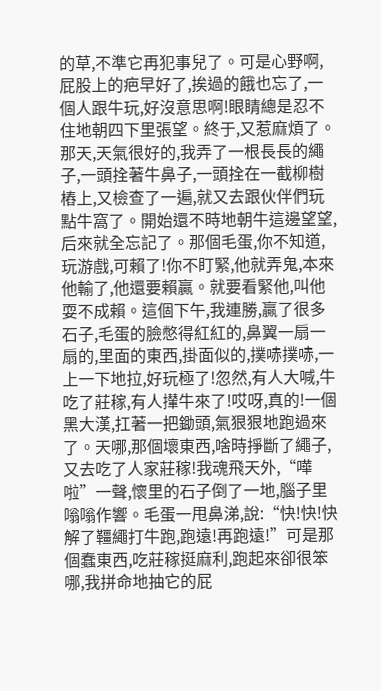的草,不準它再犯事兒了。可是心野啊,屁股上的疤早好了,挨過的餓也忘了,一個人跟牛玩,好沒意思啊!眼睛總是忍不住地朝四下里張望。終于,又惹麻煩了。
那天,天氣很好的,我弄了一根長長的繩子,一頭拴著牛鼻子,一頭拴在一截柳樹樁上,又檢查了一遍,就又去跟伙伴們玩點牛窩了。開始還不時地朝牛這邊望望,后來就全忘記了。那個毛蛋,你不知道,玩游戲,可賴了!你不盯緊,他就弄鬼,本來他輸了,他還要賴贏。就要看緊他,叫他耍不成賴。這個下午,我連勝,贏了很多石子,毛蛋的臉憋得紅紅的,鼻翼一扇一扇的,里面的東西,掛面似的,撲哧撲哧,一上一下地拉,好玩極了!忽然,有人大喊,牛吃了莊稼,有人攆牛來了!哎呀,真的!一個黑大漢,扛著一把鋤頭,氣狠狠地跑過來了。天哪,那個壞東西,啥時掙斷了繩子,又去吃了人家莊稼!我魂飛天外,“嘩啦”一聲,懷里的石子倒了一地,腦子里嗡嗡作響。毛蛋一甩鼻涕,說:“快!快!快解了韁繩打牛跑,跑遠!再跑遠!”可是那個蠢東西,吃莊稼挺麻利,跑起來卻很笨哪,我拼命地抽它的屁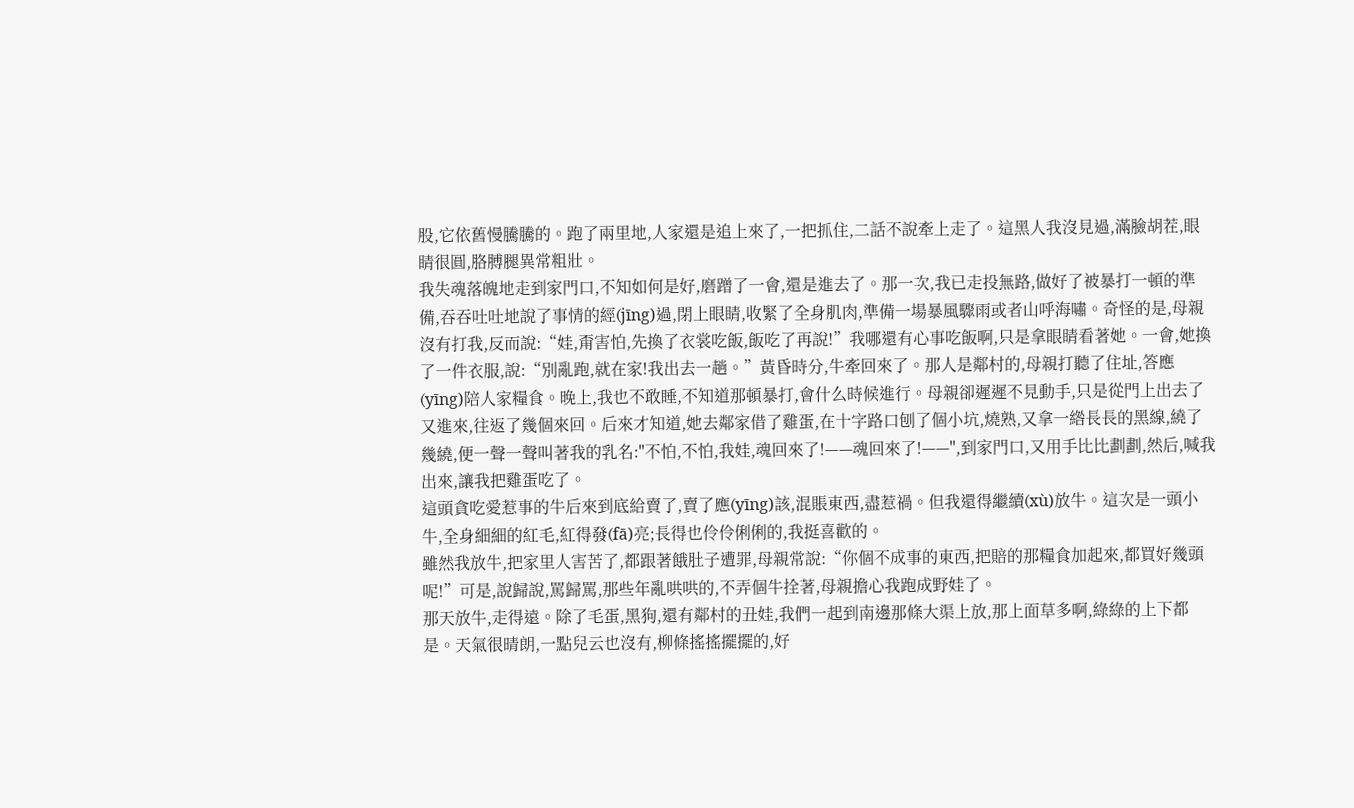股,它依舊慢騰騰的。跑了兩里地,人家還是追上來了,一把抓住,二話不說牽上走了。這黑人我沒見過,滿臉胡茬,眼睛很圓,胳膊腿異常粗壯。
我失魂落魄地走到家門口,不知如何是好,磨蹭了一會,還是進去了。那一次,我已走投無路,做好了被暴打一頓的準備,吞吞吐吐地說了事情的經(jīng)過,閉上眼睛,收緊了全身肌肉,準備一場暴風驟雨或者山呼海嘯。奇怪的是,母親沒有打我,反而說:“娃,甭害怕,先換了衣裳吃飯,飯吃了再說!”我哪還有心事吃飯啊,只是拿眼睛看著她。一會,她換了一件衣服,說:“別亂跑,就在家!我出去一趟。”黃昏時分,牛牽回來了。那人是鄰村的,母親打聽了住址,答應(yīng)陪人家糧食。晚上,我也不敢睡,不知道那頓暴打,會什么時候進行。母親卻遲遲不見動手,只是從門上出去了又進來,往返了幾個來回。后來才知道,她去鄰家借了雞蛋,在十字路口刨了個小坑,燒熟,又拿一綹長長的黑線,繞了幾繞,便一聲一聲叫著我的乳名:"不怕,不怕,我娃,魂回來了!——魂回來了!——",到家門口,又用手比比劃劃,然后,喊我出來,讓我把雞蛋吃了。
這頭貪吃愛惹事的牛后來到底給賣了,賣了應(yīng)該,混賬東西,盡惹禍。但我還得繼續(xù)放牛。這次是一頭小牛,全身細細的紅毛,紅得發(fā)亮;長得也伶伶俐俐的,我挺喜歡的。
雖然我放牛,把家里人害苦了,都跟著餓肚子遭罪,母親常說:“你個不成事的東西,把賠的那糧食加起來,都買好幾頭呢!”可是,說歸說,罵歸罵,那些年亂哄哄的,不弄個牛拴著,母親擔心我跑成野娃了。
那天放牛,走得遠。除了毛蛋,黑狗,還有鄰村的丑娃,我們一起到南邊那條大渠上放,那上面草多啊,綠綠的上下都是。天氣很晴朗,一點兒云也沒有,柳條搖搖擺擺的,好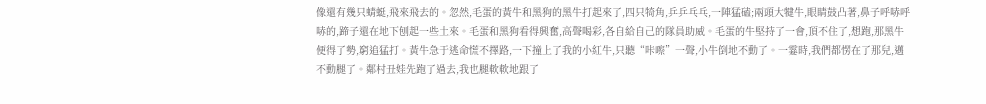像還有幾只蜻蜓,飛來飛去的。忽然,毛蛋的黃牛和黑狗的黑牛打起來了,四只犄角,乒乒乓乓,一陣猛磕;兩頭大犍牛,眼睛鼓凸著,鼻子呼哧呼哧的,蹄子還在地下刨起一些土來。毛蛋和黑狗看得興奮,高聲喝彩,各自給自己的隊員助威。毛蛋的牛堅持了一會,頂不住了,想跑,那黑牛便得了勢,窮追猛打。黃牛急于逃命慌不擇路,一下撞上了我的小紅牛,只聽“咔嚓”一聲,小牛倒地不動了。一霎時,我們都愣在了那兒,邁不動腿了。鄰村丑娃先跑了過去,我也腿軟軟地跟了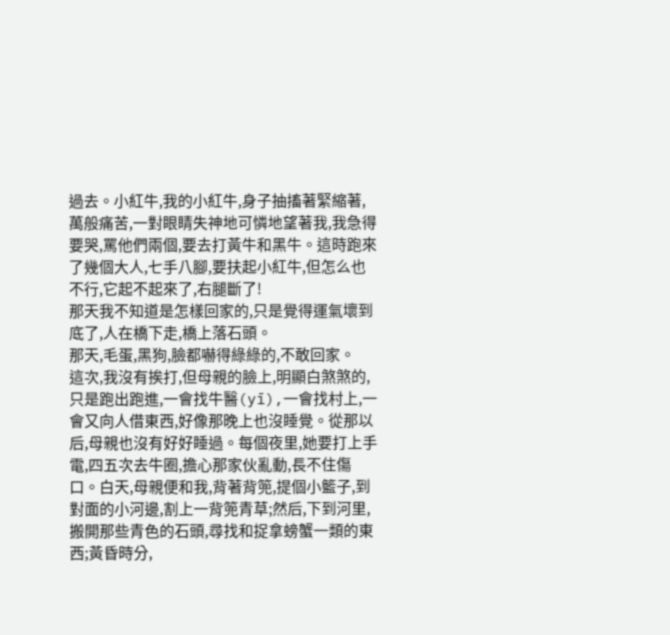過去。小紅牛,我的小紅牛,身子抽搐著緊縮著,萬般痛苦,一對眼睛失神地可憐地望著我,我急得要哭,罵他們兩個,要去打黃牛和黑牛。這時跑來了幾個大人,七手八腳,要扶起小紅牛,但怎么也不行,它起不起來了,右腿斷了!
那天我不知道是怎樣回家的,只是覺得運氣壞到底了,人在橋下走,橋上落石頭。
那天,毛蛋,黑狗,臉都嚇得綠綠的,不敢回家。
這次,我沒有挨打,但母親的臉上,明顯白煞煞的,只是跑出跑進,一會找牛醫(yī),一會找村上,一會又向人借東西,好像那晚上也沒睡覺。從那以后,母親也沒有好好睡過。每個夜里,她要打上手電,四五次去牛圈,擔心那家伙亂動,長不住傷口。白天,母親便和我,背著背篼,提個小籃子,到對面的小河邊,割上一背篼青草;然后,下到河里,搬開那些青色的石頭,尋找和捉拿螃蟹一類的東西;黃昏時分,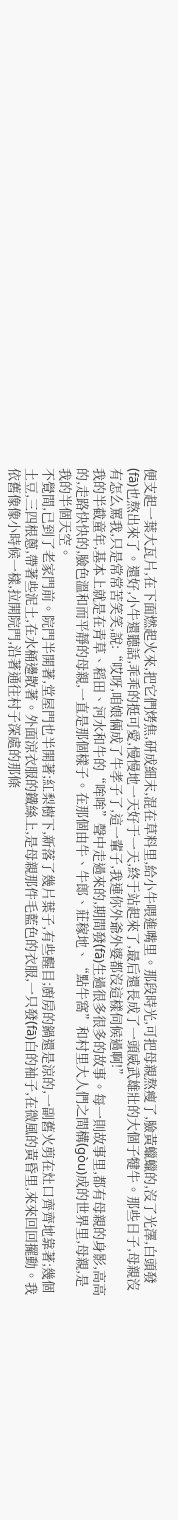便支起一葉大瓦片,在下面燃起火來,把它們烤焦,研成細末,混在草料里,給小牛喂進嘴里。那段時光,可把母親熬瘦了,臉黃蠟蠟的,沒了光澤,白頭發(fā)也熬出來了。還好,小牛還聽話,乖乖的挺可愛,慢慢地一天好于一天,終于站起來了,最后還長成了一頭威武雄壯的大個子犍牛。那些日子,母親沒有怎么罵我,只是常常苦笑笑,說:“哎呀,咱娘倆成了牛孝子了,這一輩子,我連你外爺外婆都沒這樣伺候過啊!”
我的半截童年,基本上就是在青草、稻田、河水和牛的“哞哞”聲中走過來的,期間發(fā)生過很多很多的故事。每一則故事里,都有母親的身影,高高的,走路快快的,臉色溫和而平靜的母親,一直是那個樣子。在那個由牛、牛郎、莊稼地、“點牛窩”和村里大人們之間構(gòu)成的世界里,母親,是我的半個天空。
不覺間,已到了老家門前。院門半開著,堂屋門也半開著;紅梨樹下,新落了幾片葉子,有些醒目;廚房的鍋還是涼的,一副舊火剪在灶口齊齊地靠著;幾個土豆,三四根蔥,帶著些泥土,在水桶邊散著。外面涼衣服的鐵絲上,是母親那件毛藍色的衣服,一只發(fā)白的袖子,在微風的黃昏里,來來回回擺動。我依舊像像小時候一樣,拉開院門,沿著通往村子深處的那條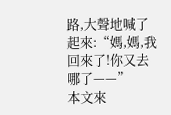路,大聲地喊了起來:“媽,媽,我回來了!你又去哪了——”
本文來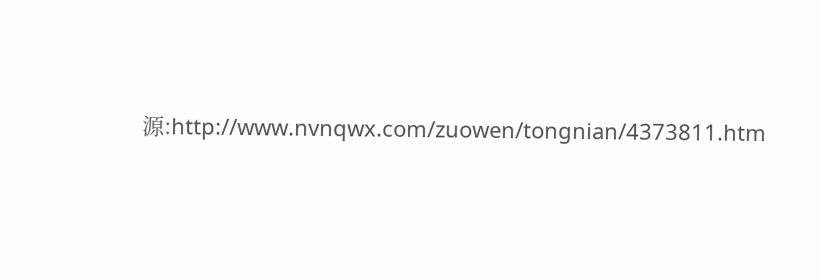源:http://www.nvnqwx.com/zuowen/tongnian/4373811.htm